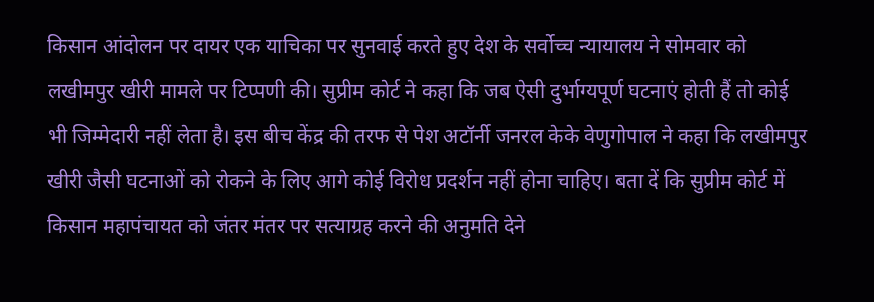किसान आंदोलन पर दायर एक याचिका पर सुनवाई करते हुए देश के सर्वोच्च न्यायालय ने सोमवार को लखीमपुर खीरी मामले पर टिप्पणी की। सुप्रीम कोर्ट ने कहा कि जब ऐसी दुर्भाग्यपूर्ण घटनाएं होती हैं तो कोई भी जिम्मेदारी नहीं लेता है। इस बीच केंद्र की तरफ से पेश अटॉर्नी जनरल केके वेणुगोपाल ने कहा कि लखीमपुर खीरी जैसी घटनाओं को रोकने के लिए आगे कोई विरोध प्रदर्शन नहीं होना चाहिए। बता दें कि सुप्रीम कोर्ट में किसान महापंचायत को जंतर मंतर पर सत्याग्रह करने की अनुमति देने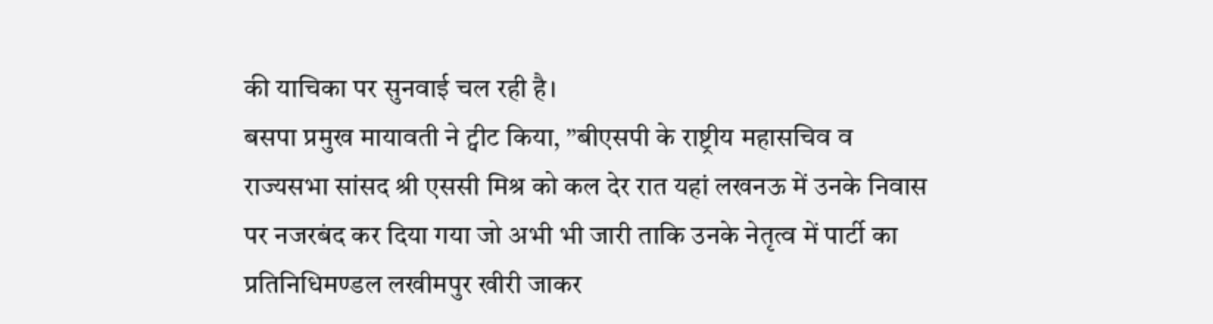की याचिका पर सुनवाई चल रही है।
बसपा प्रमुख मायावती ने ट्वीट किया, ”बीएसपी के राष्ट्रीय महासचिव व राज्यसभा सांसद श्री एससी मिश्र को कल देर रात यहां लखनऊ में उनके निवास पर नजरबंद कर दिया गया जो अभी भी जारी ताकि उनके नेतृत्व में पार्टी का प्रतिनिधिमण्डल लखीमपुर खीरी जाकर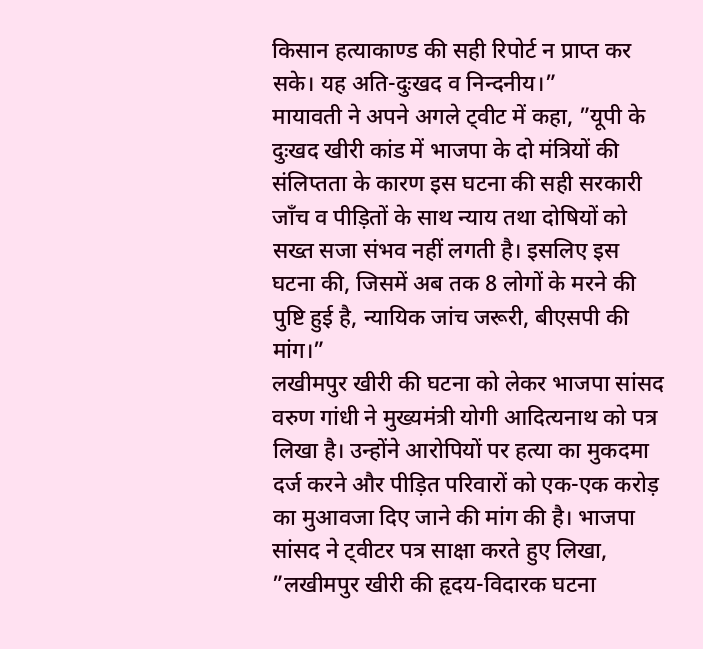किसान हत्याकाण्ड की सही रिपोर्ट न प्राप्त कर सके। यह अति-दुःखद व निन्दनीय।”
मायावती ने अपने अगले ट्वीट में कहा, ”यूपी के दुःखद खीरी कांड में भाजपा के दो मंत्रियों की संलिप्तता के कारण इस घटना की सही सरकारी जाँच व पीड़ितों के साथ न्याय तथा दोषियों को सख्त सजा संभव नहीं लगती है। इसलिए इस घटना की, जिसमें अब तक 8 लोगों के मरने की पुष्टि हुई है, न्यायिक जांच जरूरी, बीएसपी की मांग।”
लखीमपुर खीरी की घटना को लेकर भाजपा सांसद वरुण गांधी ने मुख्यमंत्री योगी आदित्यनाथ को पत्र लिखा है। उन्होंने आरोपियों पर हत्या का मुकदमा दर्ज करने और पीड़ित परिवारों को एक-एक करोड़ का मुआवजा दिए जाने की मांग की है। भाजपा सांसद ने ट्वीटर पत्र साक्षा करते हुए लिखा, ”लखीमपुर खीरी की हृदय-विदारक घटना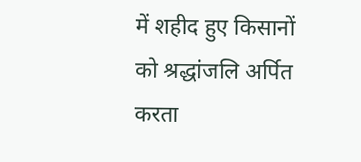में शहीद हुए किसानों को श्रद्धांजलि अर्पित करता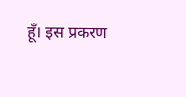हूँ। इस प्रकरण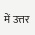में उत्तर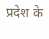प्रदेश के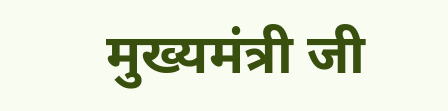मुख्यमंत्री जी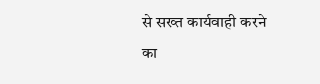से सख्त कार्यवाही करने का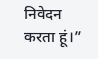निवेदन करता हूं।”